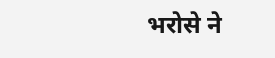भरोसे ने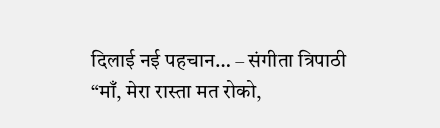दिलाई नई पहचान… – संगीता त्रिपाठी
“माँ, मेरा रास्ता मत रोको,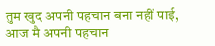तुम खुद अपनी पहचान बना नहीं पाई, आज मै अपनी पहचान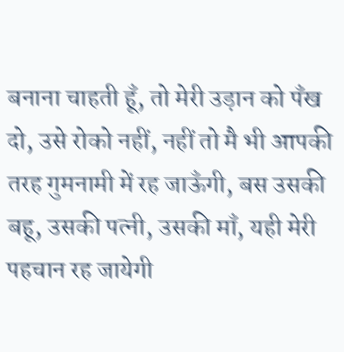बनाना चाहती हूँ, तो मेरी उड़ान को पँख दो, उसे रोको नहीं, नहीं तो मै भी आपकी तरह गुमनामी में रह जाऊँगी, बस उसकी बहू, उसकी पत्नी, उसकी माँ, यही मेरी पहचान रह जायेगी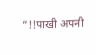“!!पाखी अपनी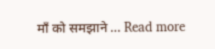माँ को समझाने … Read more